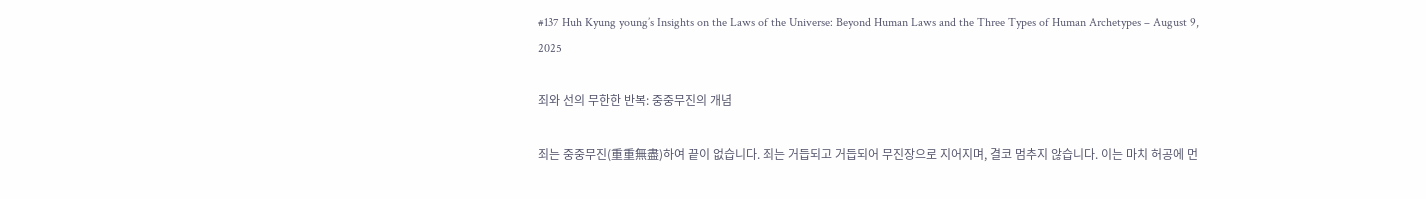#137 Huh Kyung young’s Insights on the Laws of the Universe: Beyond Human Laws and the Three Types of Human Archetypes – August 9, 2025

죄와 선의 무한한 반복: 중중무진의 개념

죄는 중중무진(重重無盡)하여 끝이 없습니다. 죄는 거듭되고 거듭되어 무진장으로 지어지며, 결코 멈추지 않습니다. 이는 마치 허공에 먼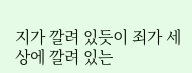지가 깔려 있듯이 죄가 세상에 깔려 있는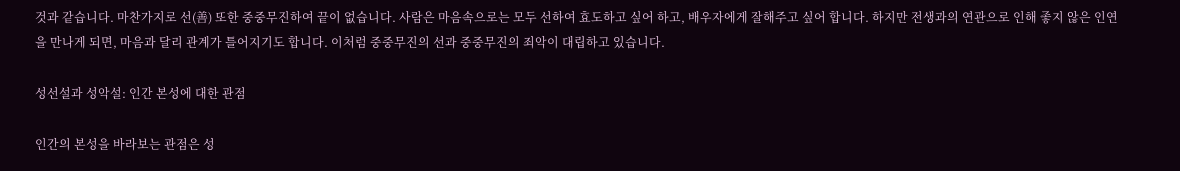것과 같습니다. 마찬가지로 선(善) 또한 중중무진하여 끝이 없습니다. 사람은 마음속으로는 모두 선하여 효도하고 싶어 하고, 배우자에게 잘해주고 싶어 합니다. 하지만 전생과의 연관으로 인해 좋지 않은 인연을 만나게 되면, 마음과 달리 관계가 틀어지기도 합니다. 이처럼 중중무진의 선과 중중무진의 죄악이 대립하고 있습니다.

성선설과 성악설: 인간 본성에 대한 관점

인간의 본성을 바라보는 관점은 성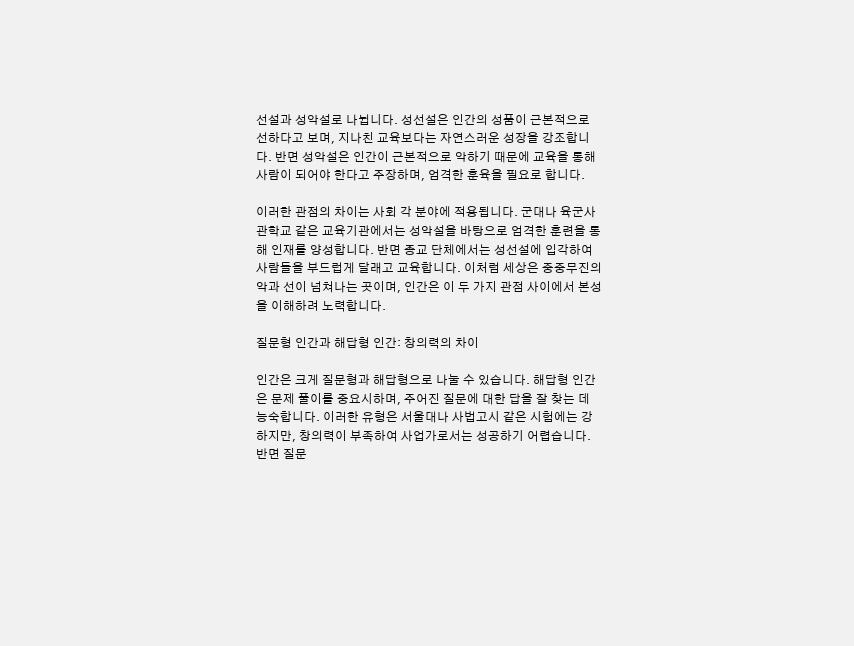선설과 성악설로 나뉩니다. 성선설은 인간의 성품이 근본적으로 선하다고 보며, 지나친 교육보다는 자연스러운 성장을 강조합니다. 반면 성악설은 인간이 근본적으로 악하기 때문에 교육을 통해 사람이 되어야 한다고 주장하며, 엄격한 훈육을 필요로 합니다.

이러한 관점의 차이는 사회 각 분야에 적용됩니다. 군대나 육군사관학교 같은 교육기관에서는 성악설을 바탕으로 엄격한 훈련을 통해 인재를 양성합니다. 반면 종교 단체에서는 성선설에 입각하여 사람들을 부드럽게 달래고 교육합니다. 이처럼 세상은 중중무진의 악과 선이 넘쳐나는 곳이며, 인간은 이 두 가지 관점 사이에서 본성을 이해하려 노력합니다.

질문형 인간과 해답형 인간: 창의력의 차이

인간은 크게 질문형과 해답형으로 나눌 수 있습니다. 해답형 인간은 문제 풀이를 중요시하며, 주어진 질문에 대한 답을 잘 찾는 데 능숙합니다. 이러한 유형은 서울대나 사법고시 같은 시험에는 강하지만, 창의력이 부족하여 사업가로서는 성공하기 어렵습니다. 반면 질문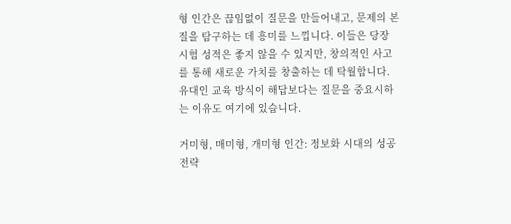형 인간은 끊임없이 질문을 만들어내고, 문제의 본질을 탐구하는 데 흥미를 느낍니다. 이들은 당장 시험 성적은 좋지 않을 수 있지만, 창의적인 사고를 통해 새로운 가치를 창출하는 데 탁월합니다. 유대인 교육 방식이 해답보다는 질문을 중요시하는 이유도 여기에 있습니다.

거미형, 매미형, 개미형 인간: 정보화 시대의 성공 전략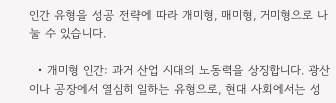인간 유형을 성공 전략에 따라 개미형, 매미형, 거미형으로 나눌 수 있습니다.

  • 개미형 인간: 과거 산업 시대의 노동력을 상징합니다. 광산이나 공장에서 열심히 일하는 유형으로, 현대 사회에서는 성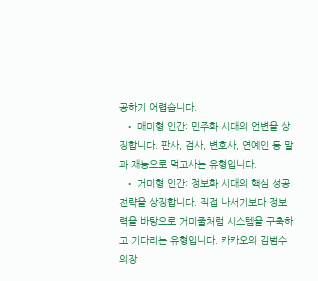공하기 어렵습니다.
  • 매미형 인간: 민주화 시대의 언변을 상징합니다. 판사, 검사, 변호사, 연예인 등 말과 재능으로 먹고사는 유형입니다.
  • 거미형 인간: 정보화 시대의 핵심 성공 전략을 상징합니다. 직접 나서기보다 정보력을 바탕으로 거미줄처럼 시스템을 구축하고 기다리는 유형입니다. 카카오의 김범수 의장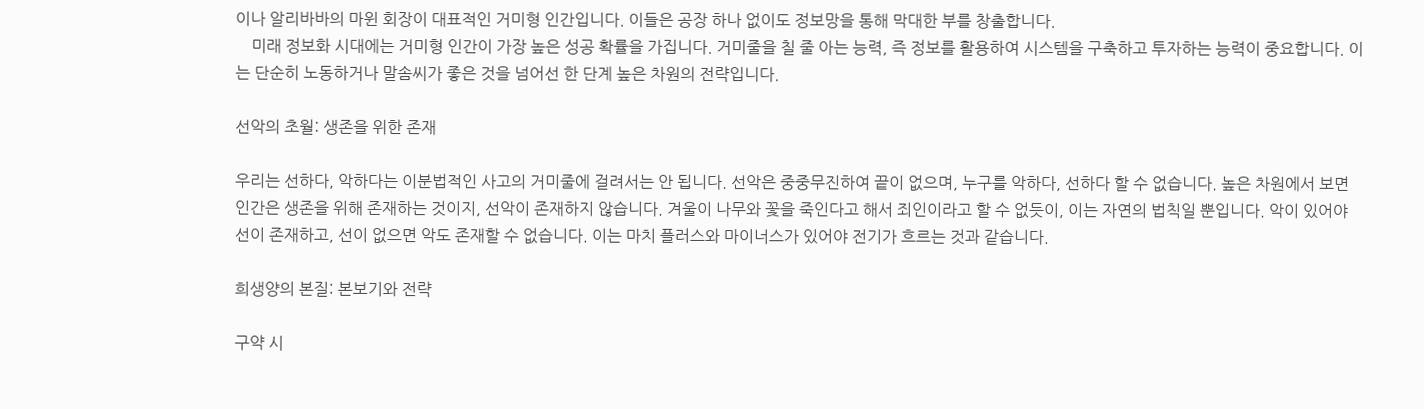이나 알리바바의 마윈 회장이 대표적인 거미형 인간입니다. 이들은 공장 하나 없이도 정보망을 통해 막대한 부를 창출합니다.
    미래 정보화 시대에는 거미형 인간이 가장 높은 성공 확률을 가집니다. 거미줄을 칠 줄 아는 능력, 즉 정보를 활용하여 시스템을 구축하고 투자하는 능력이 중요합니다. 이는 단순히 노동하거나 말솜씨가 좋은 것을 넘어선 한 단계 높은 차원의 전략입니다.

선악의 초월: 생존을 위한 존재

우리는 선하다, 악하다는 이분법적인 사고의 거미줄에 걸려서는 안 됩니다. 선악은 중중무진하여 끝이 없으며, 누구를 악하다, 선하다 할 수 없습니다. 높은 차원에서 보면 인간은 생존을 위해 존재하는 것이지, 선악이 존재하지 않습니다. 겨울이 나무와 꽃을 죽인다고 해서 죄인이라고 할 수 없듯이, 이는 자연의 법칙일 뿐입니다. 악이 있어야 선이 존재하고, 선이 없으면 악도 존재할 수 없습니다. 이는 마치 플러스와 마이너스가 있어야 전기가 흐르는 것과 같습니다.

희생양의 본질: 본보기와 전략

구약 시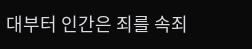대부터 인간은 죄를 속죄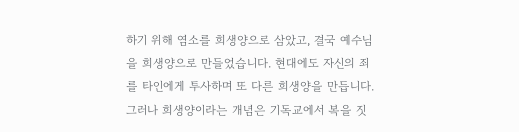하기 위해 염소를 희생양으로 삼았고, 결국 예수님을 희생양으로 만들었습니다. 현대에도 자신의 죄를 타인에게 투사하며 또 다른 희생양을 만듭니다. 그러나 희생양이라는 개념은 기독교에서 복을 짓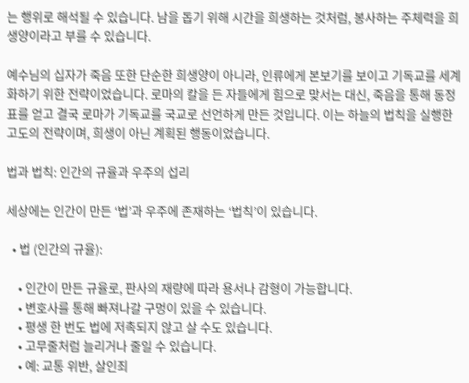는 행위로 해석될 수 있습니다. 남을 돕기 위해 시간을 희생하는 것처럼, 봉사하는 주체력을 희생양이라고 부를 수 있습니다.

예수님의 십자가 죽음 또한 단순한 희생양이 아니라, 인류에게 본보기를 보이고 기독교를 세계화하기 위한 전략이었습니다. 로마의 칼을 든 자들에게 힘으로 맞서는 대신, 죽음을 통해 동정표를 얻고 결국 로마가 기독교를 국교로 선언하게 만든 것입니다. 이는 하늘의 법칙을 실행한 고도의 전략이며, 희생이 아닌 계획된 행동이었습니다.

법과 법칙: 인간의 규율과 우주의 섭리

세상에는 인간이 만든 ‘법’과 우주에 존재하는 ‘법칙’이 있습니다.

  • 법 (인간의 규율):

    • 인간이 만든 규율로, 판사의 재량에 따라 용서나 감형이 가능합니다.
    • 변호사를 통해 빠져나갈 구멍이 있을 수 있습니다.
    • 평생 한 번도 법에 저촉되지 않고 살 수도 있습니다.
    • 고무줄처럼 늘리거나 줄일 수 있습니다.
    • 예: 교통 위반, 살인죄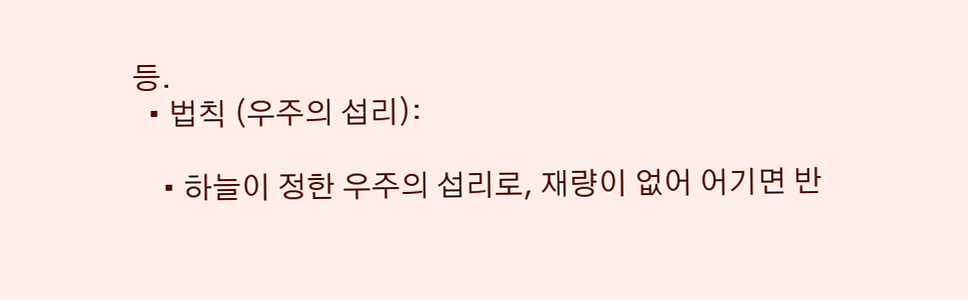등.
  • 법칙 (우주의 섭리):

    • 하늘이 정한 우주의 섭리로, 재량이 없어 어기면 반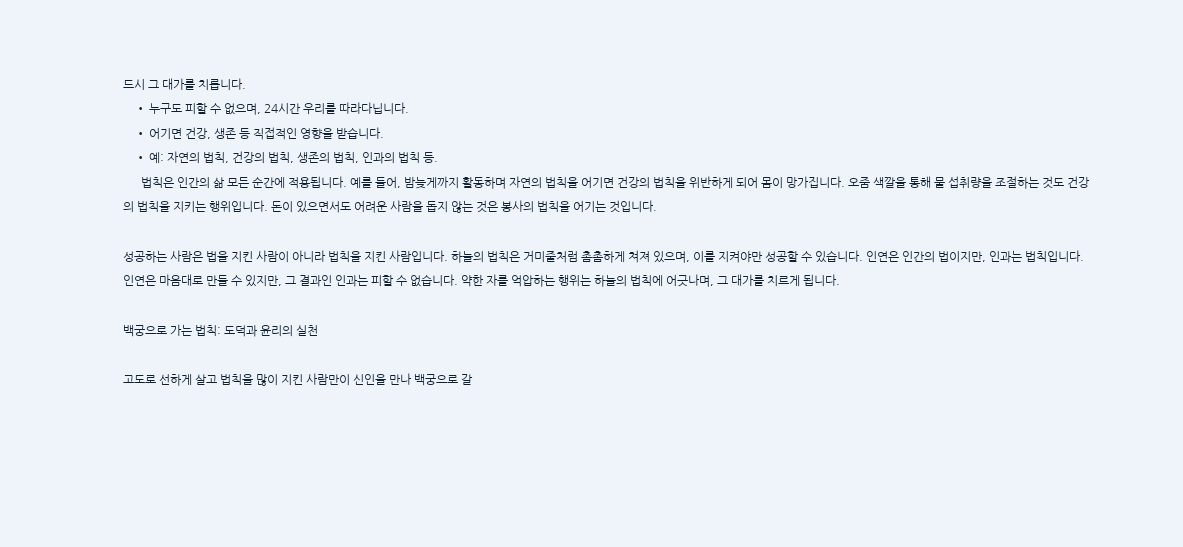드시 그 대가를 치릅니다.
    • 누구도 피할 수 없으며, 24시간 우리를 따라다닙니다.
    • 어기면 건강, 생존 등 직접적인 영향을 받습니다.
    • 예: 자연의 법칙, 건강의 법칙, 생존의 법칙, 인과의 법칙 등.
      법칙은 인간의 삶 모든 순간에 적용됩니다. 예를 들어, 밤늦게까지 활동하며 자연의 법칙을 어기면 건강의 법칙을 위반하게 되어 몸이 망가집니다. 오줌 색깔을 통해 물 섭취량을 조절하는 것도 건강의 법칙을 지키는 행위입니다. 돈이 있으면서도 어려운 사람을 돕지 않는 것은 봉사의 법칙을 어기는 것입니다.

성공하는 사람은 법을 지킨 사람이 아니라 법칙을 지킨 사람입니다. 하늘의 법칙은 거미줄처럼 촘촘하게 쳐져 있으며, 이를 지켜야만 성공할 수 있습니다. 인연은 인간의 법이지만, 인과는 법칙입니다. 인연은 마음대로 만들 수 있지만, 그 결과인 인과는 피할 수 없습니다. 약한 자를 억압하는 행위는 하늘의 법칙에 어긋나며, 그 대가를 치르게 됩니다.

백궁으로 가는 법칙: 도덕과 윤리의 실천

고도로 선하게 살고 법칙을 많이 지킨 사람만이 신인을 만나 백궁으로 갈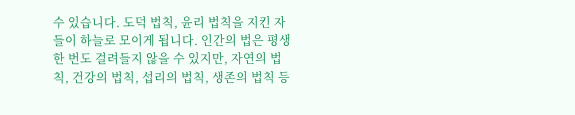수 있습니다. 도덕 법칙, 윤리 법칙을 지킨 자들이 하늘로 모이게 됩니다. 인간의 법은 평생 한 번도 걸려들지 않을 수 있지만, 자연의 법칙, 건강의 법칙, 섭리의 법칙, 생존의 법칙 등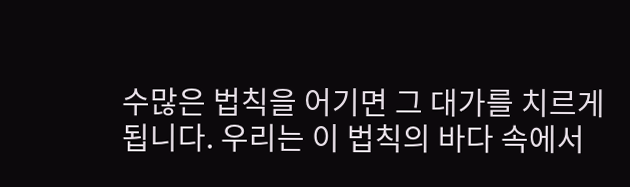수많은 법칙을 어기면 그 대가를 치르게 됩니다. 우리는 이 법칙의 바다 속에서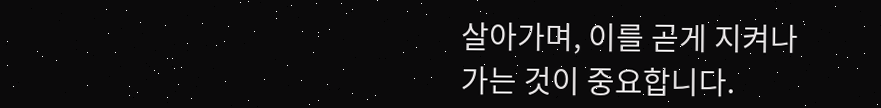살아가며, 이를 곧게 지켜나가는 것이 중요합니다.